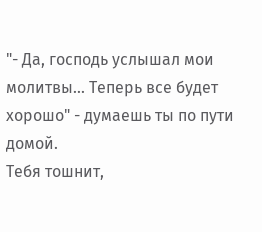"- Да, господь услышал мои молитвы... Теперь все будет хорошо" - думаешь ты по пути домой.
Тебя тошнит,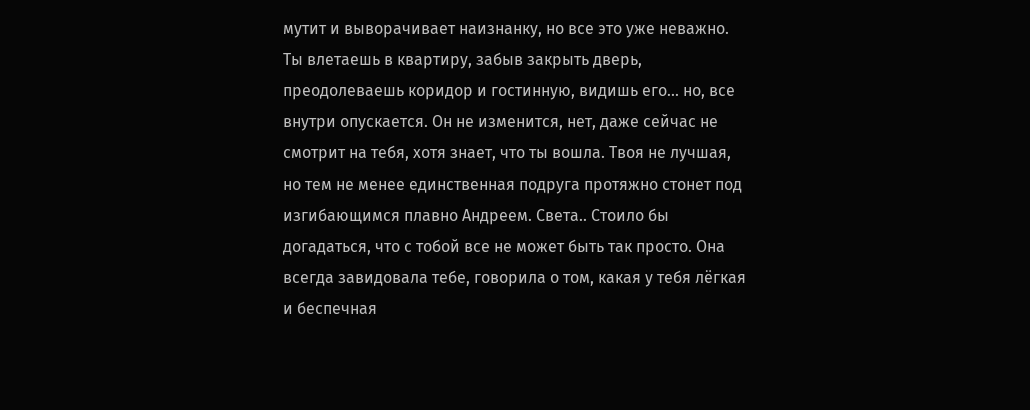мутит и выворачивает наизнанку, но все это уже неважно. Ты влетаешь в квартиру, забыв закрыть дверь, преодолеваешь коридор и гостинную, видишь его... но, все внутри опускается. Он не изменится, нет, даже сейчас не смотрит на тебя, хотя знает, что ты вошла. Твоя не лучшая, но тем не менее единственная подруга протяжно стонет под изгибающимся плавно Андреем. Света.. Стоило бы догадаться, что с тобой все не может быть так просто. Она всегда завидовала тебе, говорила о том, какая у тебя лёгкая и беспечная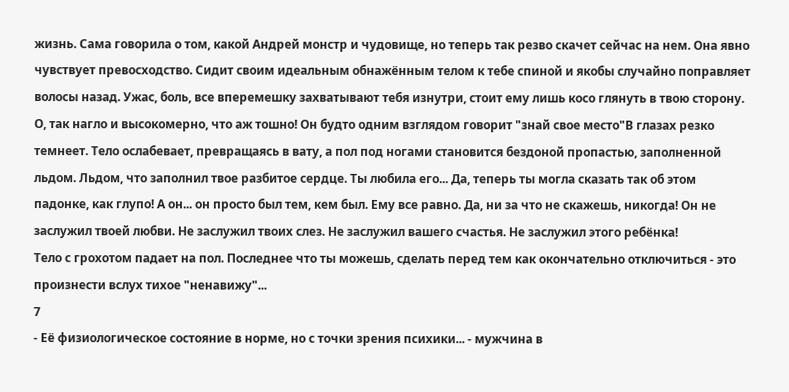жизнь. Сама говорила о том, какой Андрей монстр и чудовище, но теперь так резво скачет сейчас на нем. Она явно чувствует превосходство. Сидит своим идеальным обнажённым телом к тебе спиной и якобы случайно поправляет волосы назад. Ужас, боль, все вперемешку захватывают тебя изнутри, стоит ему лишь косо глянуть в твою сторону. О, так нагло и высокомерно, что аж тошно! Он будто одним взглядом говорит "знай свое место"В глазах резко темнеет. Тело ослабевает, превращаясь в вату, а пол под ногами становится бездоной пропастью, заполненной льдом. Льдом, что заполнил твое разбитое сердце. Ты любила его... Да, теперь ты могла сказать так об этом падонке, как глупо! А он... он просто был тем, кем был. Ему все равно. Да, ни за что не скажешь, никогда! Он не заслужил твоей любви. Не заслужил твоих слез. Не заслужил вашего счастья. Не заслужил этого ребёнка!
Тело с грохотом падает на пол. Последнее что ты можешь, сделать перед тем как окончательно отключиться - это произнести вслух тихое "ненавижу"...
7
- Её физиологическое состояние в норме, но с точки зрения психики... - мужчина в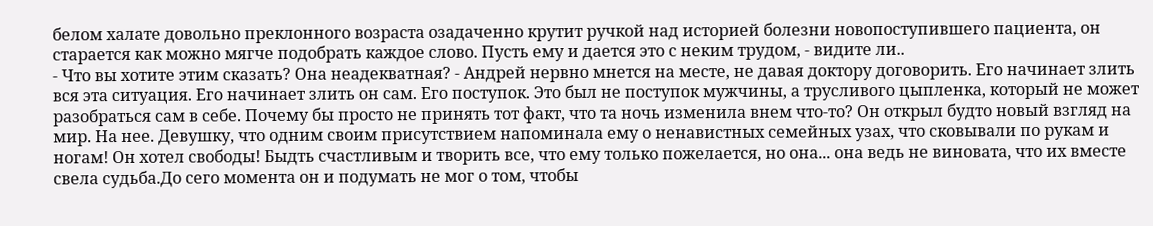белом халате довольно преклонного возраста озадаченно крутит ручкой над историей болезни новопоступившего пациента, он старается как можно мягче подобрать каждое слово. Пусть ему и дается это с неким трудом, - видите ли..
- Что вы хотите этим сказать? Она неадекватная? - Андрей нервно мнется на месте, не давая доктору договорить. Его начинает злить вся эта ситуация. Его начинает злить он сам. Его поступок. Это был не поступок мужчины, а трусливого цыпленка, который не может разобраться сам в себе. Почему бы просто не принять тот факт, что та ночь изменила внем что-то? Он открыл будто новый взгляд на мир. На нее. Девушку, что одним своим присутствием напоминала ему о ненавистных семейных узах, что сковывали по рукам и ногам! Он хотел свободы! Быдть счастливым и творить все, что ему только пожелается, но она... она ведь не виновата, что их вместе свела судьба.До сего момента он и подумать не мог о том, чтобы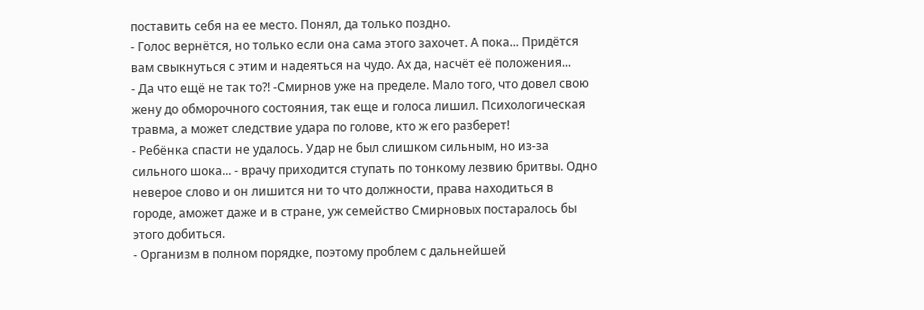поставить себя на ее место. Понял, да только поздно.
- Голос вернётся, но только если она сама этого захочет. А пока... Придётся вам свыкнуться с этим и надеяться на чудо. Ах да, насчёт её положения...
- Да что ещё не так то?! -Смирнов уже на пределе. Мало того, что довел свою жену до обморочного состояния, так еще и голоса лишил. Психологическая травма, а может следствие удара по голове, кто ж его разберет!
- Ребёнка спасти не удалось. Удар не был слишком сильным, но из-за сильного шока... - врачу приходится ступать по тонкому лезвию бритвы. Одно неверое слово и он лишится ни то что должности, права находиться в городе, аможет даже и в стране, уж семейство Смирновых постаралось бы этого добиться.
- Организм в полном порядке, поэтому проблем с дальнейшей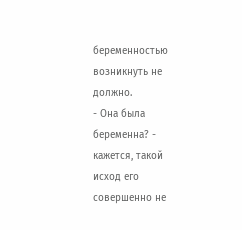беременностью возникнуть не должно.
- Она была беременна? - кажется, такой исход его совершенно не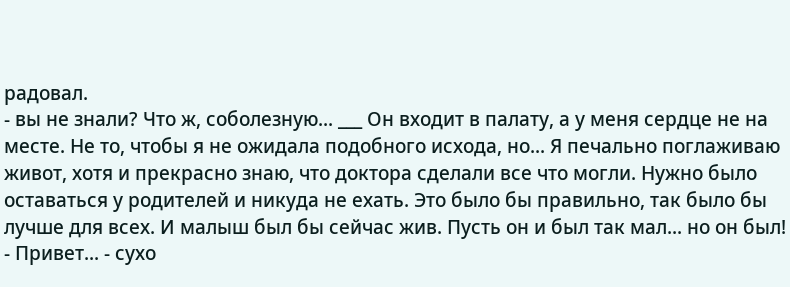радовал.
- вы не знали? Что ж, соболезную... ___ Он входит в палату, а у меня сердце не на месте. Не то, чтобы я не ожидала подобного исхода, но... Я печально поглаживаю живот, хотя и прекрасно знаю, что доктора сделали все что могли. Нужно было оставаться у родителей и никуда не ехать. Это было бы правильно, так было бы лучше для всех. И малыш был бы сейчас жив. Пусть он и был так мал... но он был!
- Привет... - сухо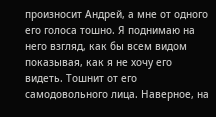произносит Андрей, а мне от одного его голоса тошно. Я поднимаю на него взгляд, как бы всем видом показывая, как я не хочу его видеть. Тошнит от его самодовольного лица. Наверное, на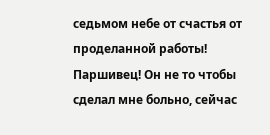седьмом небе от счастья от проделанной работы! Паршивец! Он не то чтобы сделал мне больно, сейчас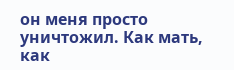он меня просто уничтожил. Как мать, как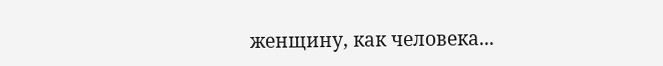женщину, как человека...